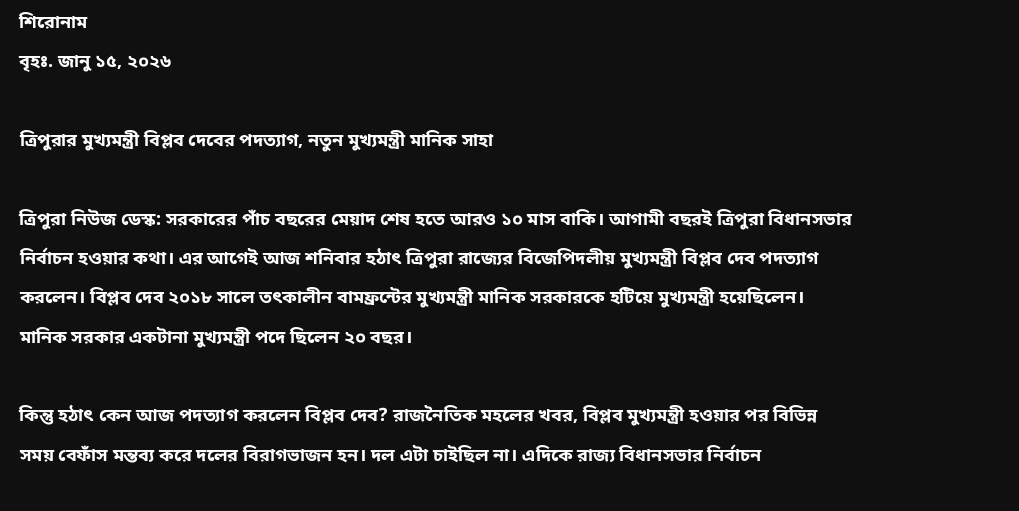শিরোনাম
বৃহঃ. জানু ১৫, ২০২৬

ত্রিপুরার মুখ্যমন্ত্রী বিপ্লব দেবের পদত্যাগ, নতুন মুখ্যমন্ত্রী মানিক সাহা

ত্রিপুরা নিউজ ডেস্ক: সরকারের পাঁচ বছরের মেয়াদ শেষ হতে আরও ১০ মাস বাকি। আগামী বছরই ত্রিপুরা বিধানসভার নির্বাচন হওয়ার কথা। এর আগেই আজ শনিবার হঠাৎ ত্রিপুরা রাজ্যের বিজেপিদলীয় মুখ্যমন্ত্রী বিপ্লব দেব পদত্যাগ করলেন। বিপ্লব দেব ২০১৮ সালে তৎকালীন বামফ্রন্টের মুখ্যমন্ত্রী মানিক সরকারকে হটিয়ে মুখ্যমন্ত্রী হয়েছিলেন। মানিক সরকার একটানা মুখ্যমন্ত্রী পদে ছিলেন ২০ বছর।

কিন্তু হঠাৎ কেন আজ পদত্যাগ করলেন বিপ্লব দেব? রাজনৈতিক মহলের খবর, বিপ্লব মুখ্যমন্ত্রী হওয়ার পর বিভিন্ন সময় বেফাঁস মন্তব্য করে দলের বিরাগভাজন হন। দল এটা চাইছিল না। এদিকে রাজ্য বিধানসভার নির্বাচন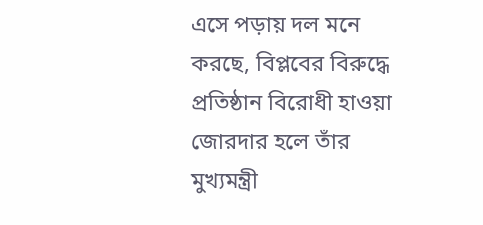এসে পড়ায় দল মনে করছে, বিপ্লবের বিরুদ্ধে প্রতিষ্ঠান বিরোধী হাওয়া জোরদার হলে তাঁর মুখ্যমন্ত্রী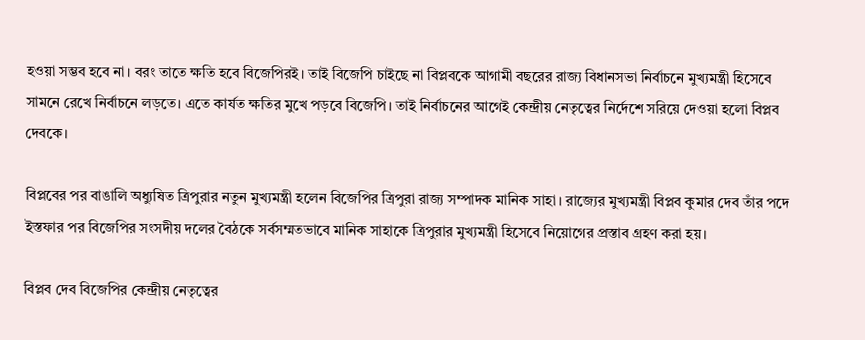হওয়া সম্ভব হবে না। বরং তাতে ক্ষতি হবে বিজেপিরই। তাই বিজেপি চাইছে না বিপ্লবকে আগামী বছরের রাজ্য বিধানসভা নির্বাচনে মুখ্যমন্ত্রী হিসেবে সামনে রেখে নির্বাচনে লড়তে। এতে কার্যত ক্ষতির মুখে পড়বে বিজেপি। তাই নির্বাচনের আগেই কেন্দ্রীয় নেতৃত্বের নির্দেশে সরিয়ে দেওয়া হলো বিপ্লব দেবকে।

বিপ্লবের পর বাঙালি অধ্যুষিত ত্রিপুরার নতুন মুখ্যমন্ত্রী হলেন বিজেপির ত্রিপুরা রাজ্য সম্পাদক মানিক সাহা। রাজ্যের মুখ্যমন্ত্রী বিপ্লব কুমার দেব তাঁর পদে ইস্তফার পর বিজেপির সংসদীয় দলের বৈঠকে সর্বসম্মতভাবে মানিক সাহাকে ত্রিপুরার মুখ্যমন্ত্রী হিসেবে নিয়োগের প্রস্তাব গ্রহণ করা হয়।

বিপ্লব দেব বিজেপির কেন্দ্রীয় নেতৃত্বের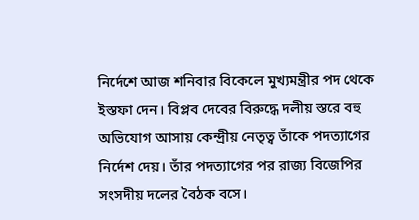নির্দেশে আজ শনিবার বিকেলে মুখ্যমন্ত্রীর পদ থেকে ইস্তফা দেন। বিপ্লব দেবের বিরুদ্ধে দলীয় স্তরে বহু অভিযোগ আসায় কেন্দ্রীয় নেতৃত্ব তাঁকে পদত্যাগের নির্দেশ দেয়। তাঁর পদত্যাগের পর রাজ্য বিজেপির সংসদীয় দলের বৈঠক বসে।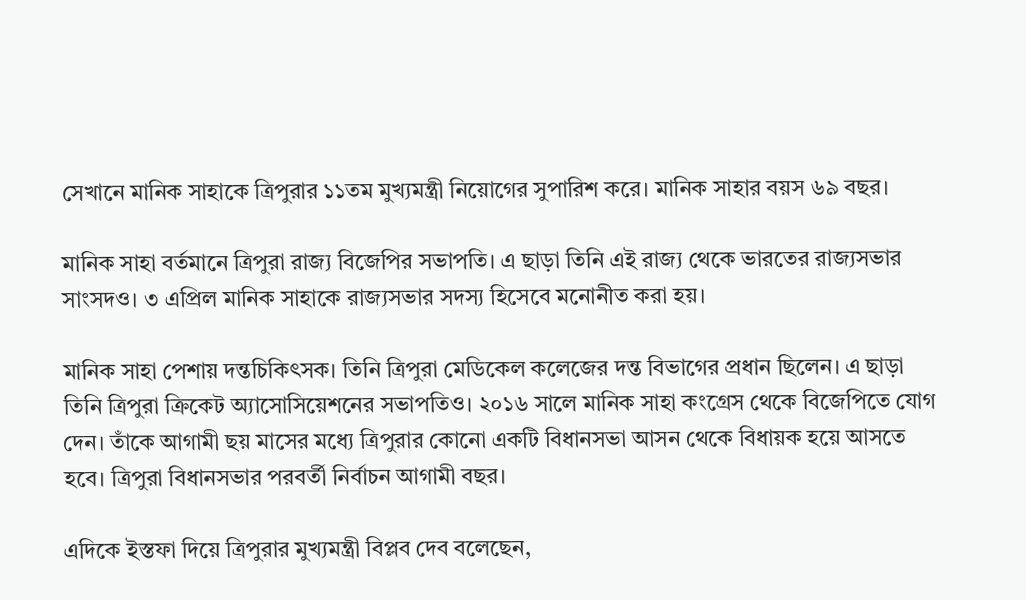সেখানে মানিক সাহাকে ত্রিপুরার ১১তম মুখ্যমন্ত্রী নিয়োগের সুপারিশ করে। মানিক সাহার বয়স ৬৯ বছর।

মানিক সাহা বর্তমানে ত্রিপুরা রাজ্য বিজেপির সভাপতি। এ ছাড়া তিনি এই রাজ্য থেকে ভারতের রাজ্যসভার সাংসদও। ৩ এপ্রিল মানিক সাহাকে রাজ্যসভার সদস্য হিসেবে মনোনীত করা হয়।

মানিক সাহা পেশায় দন্তচিকিৎসক। তিনি ত্রিপুরা মেডিকেল কলেজের দন্ত বিভাগের প্রধান ছিলেন। এ ছাড়া তিনি ত্রিপুরা ক্রিকেট অ্যাসোসিয়েশনের সভাপতিও। ২০১৬ সালে মানিক সাহা কংগ্রেস থেকে বিজেপিতে যোগ দেন। তাঁকে আগামী ছয় মাসের মধ্যে ত্রিপুরার কোনো একটি বিধানসভা আসন থেকে বিধায়ক হয়ে আসতে হবে। ত্রিপুরা বিধানসভার পরবর্তী নির্বাচন আগামী বছর।

এদিকে ইস্তফা দিয়ে ত্রিপুরার মুখ্যমন্ত্রী বিপ্লব দেব বলেছেন,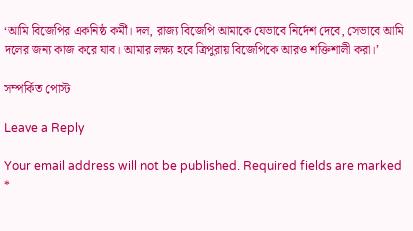‘আমি বিজেপির একনিষ্ঠ কর্মী। দল, রাজ্য বিজেপি আমাকে যেভাবে নির্দেশ দেবে, সেভাবে আমি দলের জন্য কাজ করে যাব। আমার লক্ষ্য হবে ত্রিপুরায় বিজেপিকে আরও শক্তিশালী করা।’

সম্পর্কিত পোস্ট

Leave a Reply

Your email address will not be published. Required fields are marked *